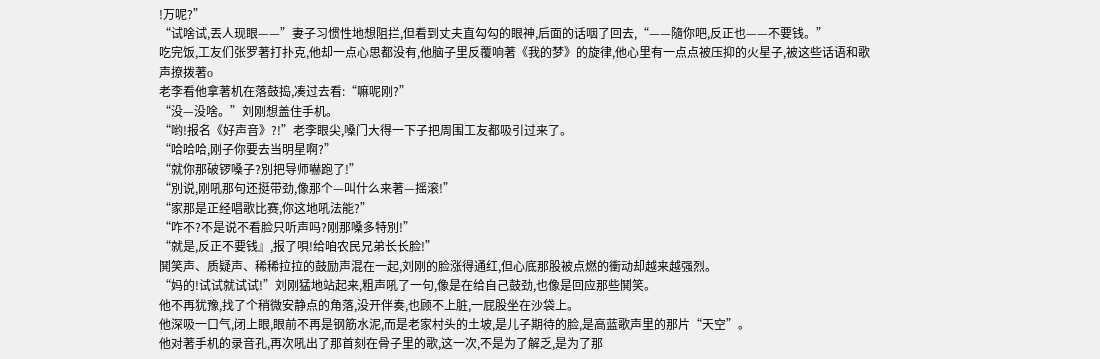!万呢?”
“试啥试,丟人现眼——”妻子习惯性地想阻拦,但看到丈夫直勾勾的眼神,后面的话咽了回去,“——隨你吧,反正也——不要钱。”
吃完饭,工友们张罗著打扑克,他却一点心思都没有,他脑子里反覆响著《我的梦》的旋律,他心里有一点点被压抑的火星子,被这些话语和歌声撩拨著o
老李看他拿著机在落鼓捣,凑过去看:“嘛呢刚?”
“没—没啥。”刘刚想盖住手机。
“哟!报名《好声音》?!”老李眼尖,嗓门大得一下子把周围工友都吸引过来了。
“哈哈哈,刚子你要去当明星啊?”
“就你那破锣嗓子?別把导师嚇跑了!”
“別说,刚吼那句还挺带劲,像那个—叫什么来著—摇滚!”
“家那是正经唱歌比赛,你这地吼法能?”
“咋不?不是说不看脸只听声吗?刚那嗓多特別!”
“就是,反正不要钱』,报了唄!给咱农民兄弟长长脸!”
鬨笑声、质疑声、稀稀拉拉的鼓励声混在一起,刘刚的脸涨得通红,但心底那股被点燃的衝动却越来越强烈。
“妈的!试试就试试!”刘刚猛地站起来,粗声吼了一句,像是在给自己鼓劲,也像是回应那些鬨笑。
他不再犹豫,找了个稍微安静点的角落,没开伴奏,也顾不上脏,一屁股坐在沙袋上。
他深吸一口气,闭上眼,眼前不再是钢筋水泥,而是老家村头的土坡,是儿子期待的脸,是高蓝歌声里的那片“天空”。
他对著手机的录音孔,再次吼出了那首刻在骨子里的歌,这一次,不是为了解乏,是为了那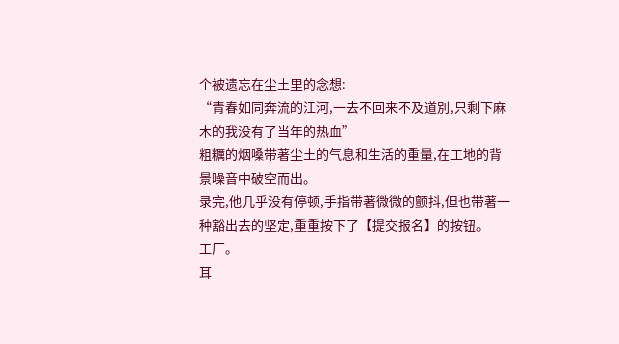个被遗忘在尘土里的念想:
“青春如同奔流的江河,一去不回来不及道別,只剩下麻木的我没有了当年的热血”
粗糲的烟嗓带著尘土的气息和生活的重量,在工地的背景噪音中破空而出。
录完,他几乎没有停顿,手指带著微微的颤抖,但也带著一种豁出去的坚定,重重按下了【提交报名】的按钮。
工厂。
耳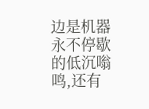边是机器永不停歇的低沉嗡鸣,还有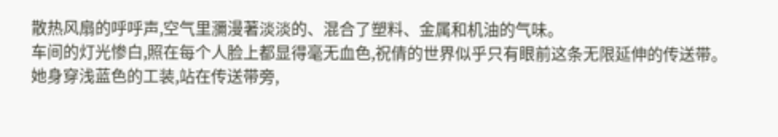散热风扇的呼呼声,空气里瀰漫著淡淡的、混合了塑料、金属和机油的气味。
车间的灯光惨白,照在每个人脸上都显得毫无血色,祝倩的世界似乎只有眼前这条无限延伸的传送带。
她身穿浅蓝色的工装,站在传送带旁,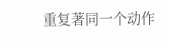重复著同一个动作